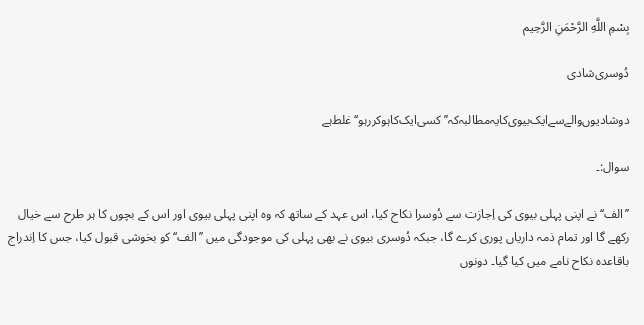بِسْمِ اللَّهِ الرَّحْمَنِ الرَّحِيم

دُوسری‌شادی

دو‌شادیوں‌والے‌سے‌ایک‌بیوی‌کا‌یہ‌مطالبہ‌کہ‌’’کسی‌ایک‌کا‌ہوکر‌رہو‘‘غلط‌ہے

سوال:۔

’’الف‘‘ نے اپنی پہلی بیوی کی اِجازت سے دُوسرا نکاح کیا، اس عہد کے ساتھ کہ وہ اپنی پہلی بیوی اور اس کے بچوں کا ہر طرح سے خیال رکھے گا اور تمام ذمہ داریاں پوری کرے گا، جبکہ دُوسری بیوی نے بھی پہلی کی موجودگی میں ’’الف‘‘ کو بخوشی قبول کیا، جس کا اِندراج باقاعدہ نکاح نامے میں کیا گیا۔ دونوں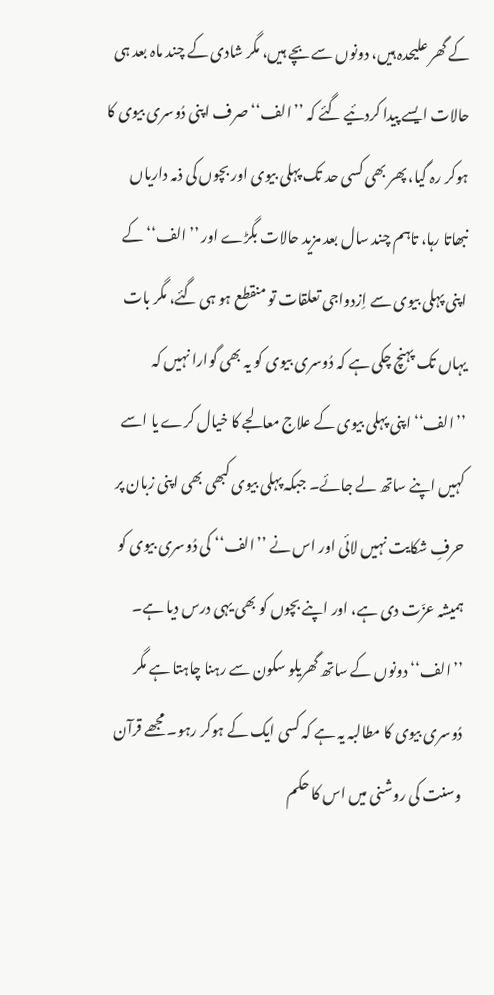کے گھر علیحدہ ہیں، دونوں سے بچے ہیں، مگر شادی کے چند ماہ بعد ہی حالات ایسے پیدا کردئیے گئے کہ ’’الف‘‘ صرف اپنی دُوسری بیوی کا ہوکر رہ گیا، پھر بھی کسی حد تک پہلی بیوی اور بچوں کی ذمہ داریاں نبھاتا رہا، تاہم چند سال بعد مزید حالات بگڑے اور ’’الف‘‘ کے اپنی پہلی بیوی سے اِزدواجی تعلقات تو منقطع ہو ہی گئے، مگر بات یہاں تک پہنچ چکی ہے کہ دُوسری بیوی کو یہ بھی گوارا نہیں کہ ’’الف‘‘ اپنی پہلی بیوی کے علاج معالجے کا خیال کرے یا اسے کہیں اپنے ساتھ لے جائے۔ جبکہ پہلی بیوی کبھی بھی اپنی زبان پر حرفِ شکایت نہیں لائی اور اس نے ’’الف‘‘ کی دُوسری بیوی کو ہمیشہ عزّت دی ہے، اور اپنے بچوں کو بھی یہی درس دیا ہے۔ ’’الف‘‘ دونوں کے ساتھ گھریلو سکون سے رہنا چاہتا ہے مگر دُوسری بیوی کا مطالبہ یہ ہے کہ کسی ایک کے ہوکر رہو۔ مجھے قرآن وسنت کی روشنی میں اس کا حکم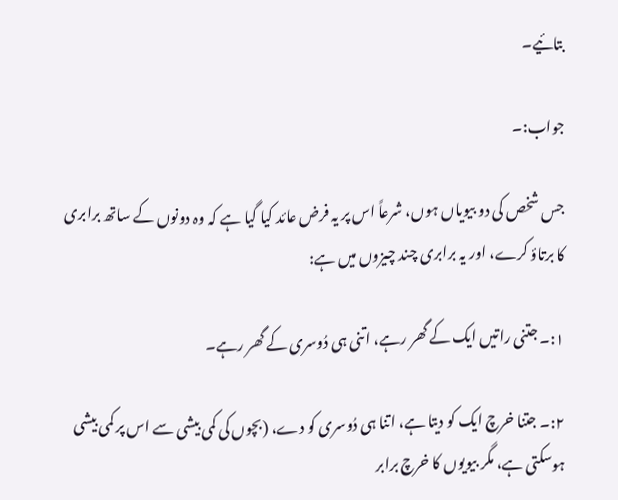بتائیے۔

جواب:۔

جس شخص کی دو بیویاں ہوں، شرعاً اس پر یہ فرض عائد کیا گیا ہے کہ وہ دونوں کے ساتھ برابری کا برتاؤ کرے، اور یہ برابری چند چیزوں میں ہے:

۱:۔ جتنی راتیں ایک کے گھر رہے، اتنی ہی دُوسری کے گھر رہے۔

۲:۔ جتنا خرچ ایک کو دیتا ہے، اتنا ہی دُوسری کو دے، (بچوں کی کمی بیشی سے اس پر کمی بیشی ہوسکتی ہے، مگر بیویوں کا خرچ برابر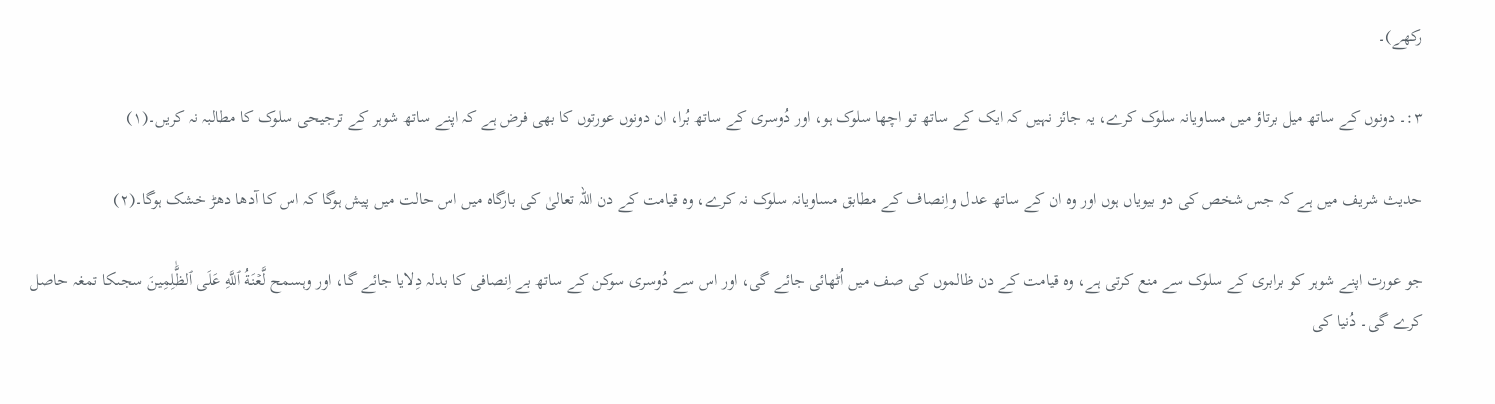رکھے)۔

۳:۔ دونوں کے ساتھ میل برتاؤ میں مساویانہ سلوک کرے، یہ جائز نہیں کہ ایک کے ساتھ تو اچھا سلوک ہو، اور دُوسری کے ساتھ بُرا، ان دونوں عورتوں کا بھی فرض ہے کہ اپنے ساتھ شوہر کے ترجیحی سلوک کا مطالبہ نہ کریں۔(۱)

حدیث شریف میں ہے کہ جس شخص کی دو بیویاں ہوں اور وہ ان کے ساتھ عدل واِنصاف کے مطابق مساویانہ سلوک نہ کرے، وہ قیامت کے دن اللہ تعالیٰ کی بارگاہ میں اس حالت میں پیش ہوگا کہ اس کا آدھا دھڑ خشک ہوگا۔(۲)

جو عورت اپنے شوہر کو برابری کے سلوک سے منع کرتی ہے، وہ قیامت کے دن ظالموں کی صف میں اُٹھائی جائے گی، اور اس سے دُوسری سوکن کے ساتھ بے اِنصافی کا بدلہ دِلایا جائے گا، اور وہسمح لَّعۡنَةُ ٱللَّهِ عَلَى ٱلظَّٰلِمِينَ سجىکا تمغہ حاصل کرے گی۔ دُنیا کی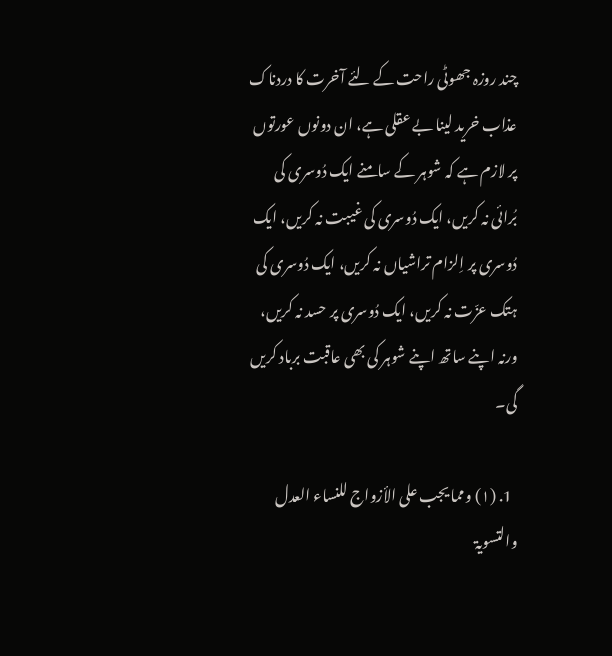چند روزہ جھوٹی راحت کے لئے آخرت کا دردناک عذاب خرید لینا بے عقلی ہے، ان دونوں عورتوں پر لازم ہے کہ شوہر کے سامنے ایک دُوسری کی بُرائی نہ کریں، ایک دُوسری کی غیبت نہ کریں، ایک دُوسری پر اِلزام تراشیاں نہ کریں، ایک دُوسری کی ہتک عزّت نہ کریں، ایک دُوسری پر حسد نہ کریں، ورنہ اپنے ساتھ اپنے شوہر کی بھی عاقبت برباد کریں گی۔

  1. (۱) ومما یجب علی الأزواج للنساء العدل والتسویۃ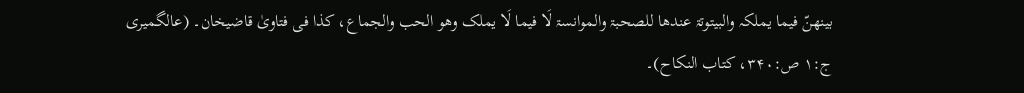بینھنّ فیما یملکہ والبیتوتۃ عندھا للصحبۃ والموانسۃ لَا فیما لَا یملک وھو الحب والجماع، کذا فی فتاویٰ قاضیخان۔ (عالگمیری ج:۱ ص:۳۴۰، کتاب النکاح)۔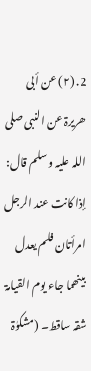2. (۲) عن أبی ھریرۃ عن النبی صلی اللہ علیہ وسلم قال: إذا کانت عند الرجل امرأتان فلم یعدل بینھما جاء یوم القیامۃ شقہ ساقط۔ (مشکوٰۃ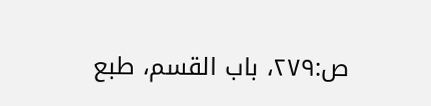ص:۲۷۹، باب القسم، طبع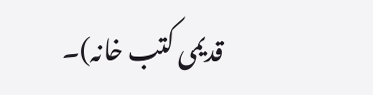قدیمی کتب خانہ)۔